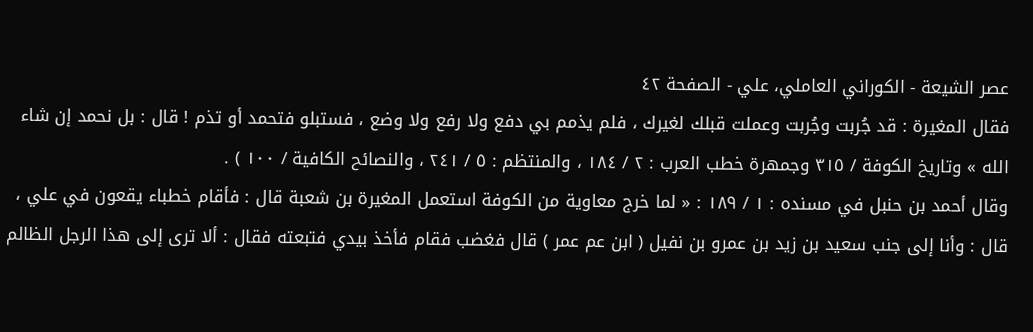عصر الشيعة - الكوراني العاملي، علي - الصفحة ٤٢
فقال المغيرة : قد جُربت وجُربت وعملت قبلك لغيرك ، فلم يذمم بي دفع ولا رفع ولا وضع ، فستبلو فتحمد أو تذم ! قال : بل نحمد إن شاء الله » وتاريخ الكوفة / ٣١٥ وجمهرة خطب العرب : ٢ / ١٨٤ ، والمنتظم : ٥ / ٢٤١ ، والنصائح الكافية / ١٠٠ ) .
وقال أحمد بن حنبل في مسنده : ١ / ١٨٩ : « لما خرج معاوية من الكوفة استعمل المغيرة بن شعبة قال : فأقام خطباء يقعون في علي ، قال : وأنا إلى جنب سعيد بن زيد بن عمرو بن نفيل ( ابن عم عمر ) قال فغضب فقام فأخذ بيدي فتبعته فقال : ألا ترى إلى هذا الرجل الظالم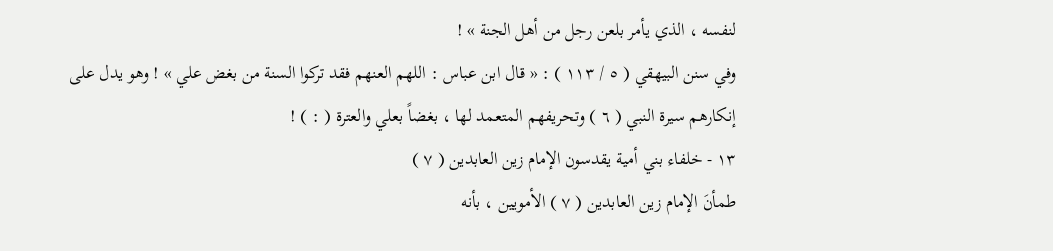لنفسه ، الذي يأمر بلعن رجل من أهل الجنة » !
وفي سنن البيهقي ( ٥ / ١١٣ ) : « قال ابن عباس : اللهم العنهم فقد تركوا السنة من بغض علي » ! وهو يدل على إنكارهم سيرة النبي ( ٦ ) وتحريفهم المتعمد لها ، بغضاً بعلي والعترة ( : ) !
١٣ - خلفاء بني أمية يقدسون الإمام زين العابدين ( ٧ )
طمأنَ الإمام زين العابدين ( ٧ ) الأمويين ، بأنه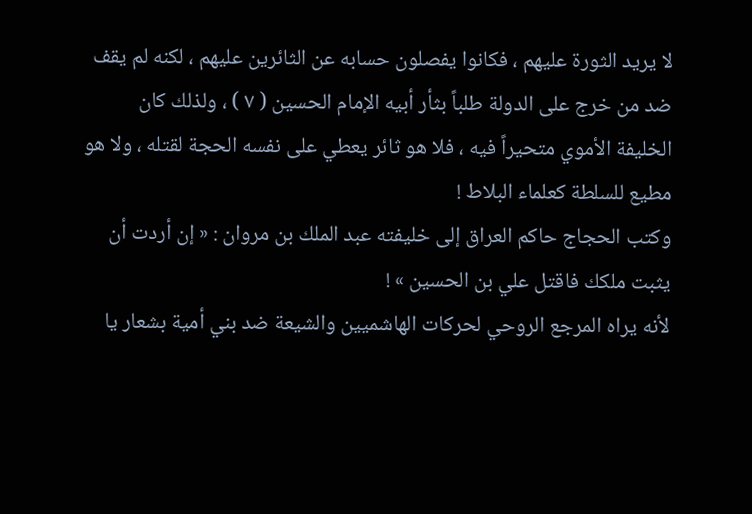لا يريد الثورة عليهم ، فكانوا يفصلون حسابه عن الثائرين عليهم ، لكنه لم يقف ضد من خرج على الدولة طلباً بثأر أبيه الإمام الحسين ( ٧ ) ، ولذلك كان الخليفة الأموي متحيراً فيه ، فلا هو ثائر يعطي على نفسه الحجة لقتله ، ولا هو مطيع للسلطة كعلماء البلاط !
وكتب الحجاج حاكم العراق إلى خليفته عبد الملك بن مروان : « إن أردت أن يثبت ملكك فاقتل علي بن الحسين » !
لأنه يراه المرجع الروحي لحركات الهاشميين والشيعة ضد بني أمية بشعار يا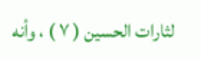لثارات الحسين ( ٧ ) ، وأنه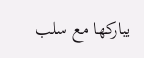يباركها مع سلب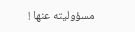مسؤوليته عنها !